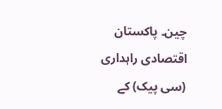چین۔ پاکستان اقتصادی راہداری (سی پیک) کے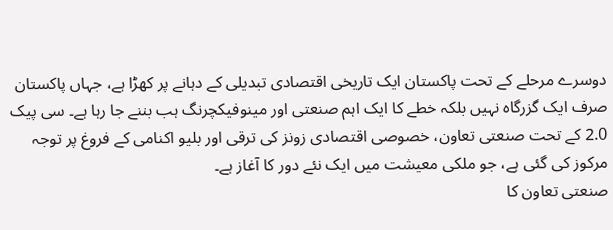دوسرے مرحلے کے تحت پاکستان ایک تاریخی اقتصادی تبدیلی کے دہانے پر کھڑا ہے، جہاں پاکستان صرف ایک گزرگاہ نہیں بلکہ خطے کا ایک اہم صنعتی اور مینوفیکچرنگ ہب بننے جا رہا ہے۔ سی پیک 2.0 کے تحت صنعتی تعاون، خصوصی اقتصادی زونز کی ترقی اور بلیو اکنامی کے فروغ پر توجہ مرکوز کی گئی ہے، جو ملکی معیشت میں ایک نئے دور کا آغاز ہے۔
صنعتی تعاون کا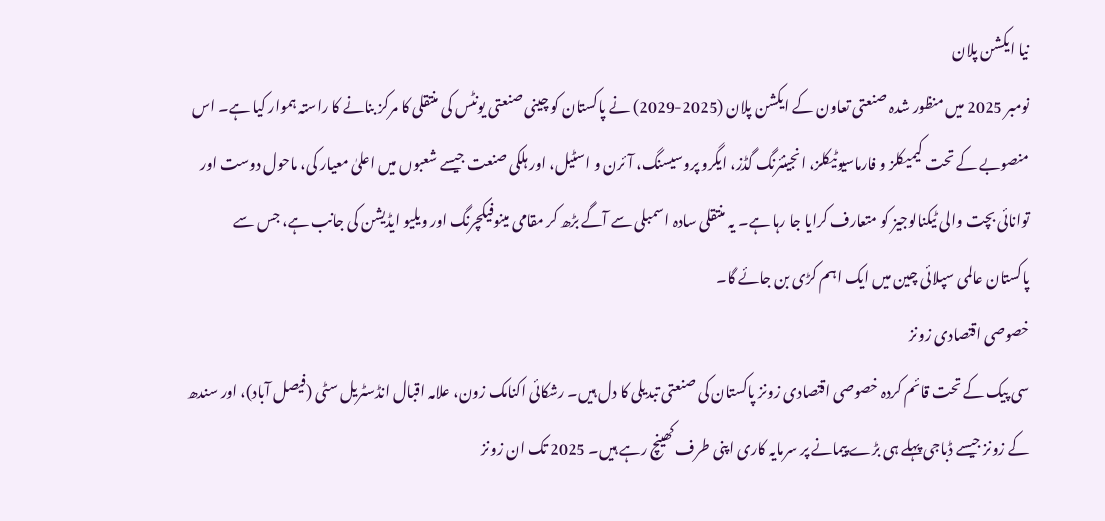نیا ایکشن پلان
نومبر 2025 میں منظور شدہ صنعتی تعاون کے ایکشن پلان (2025-2029) نے پاکستان کو چینی صنعتی یونٹس کی منتقلی کا مرکز بنانے کا راستہ ہموار کیا ہے۔ اس منصوبے کے تحت کیمیکلز و فارماسیوٹیکلز، انجینئرنگ گڈز، ایگرو پروسیسنگ، آئرن و اسٹیل، اور ہلکی صنعت جیسے شعبوں میں اعلیٰ معیار کی، ماحول دوست اور توانائی بچت والی ٹیکنالوجیز کو متعارف کرایا جا رہا ہے۔ یہ منتقلی سادہ اسمبلی سے آگے بڑھ کر مقامی مینوفیکچرنگ اور ویلیو ایڈیشن کی جانب ہے، جس سے پاکستان عالمی سپلائی چین میں ایک اہم کڑی بن جائے گا۔
خصوصی اقتصادی زونز
سی پیک کے تحت قائم کردہ خصوصی اقتصادی زونز پاکستان کی صنعتی تبدیلی کا دل ہیں۔ رشکائی اکنامک زون، علامہ اقبال انڈسٹریل سٹی (فیصل آباد)، اور سندھ کے زونز جیسے ڈباجی پہلے ہی بڑے پیمانے پر سرمایہ کاری اپنی طرف کھینچ رہے ہیں۔ 2025 تک ان زونز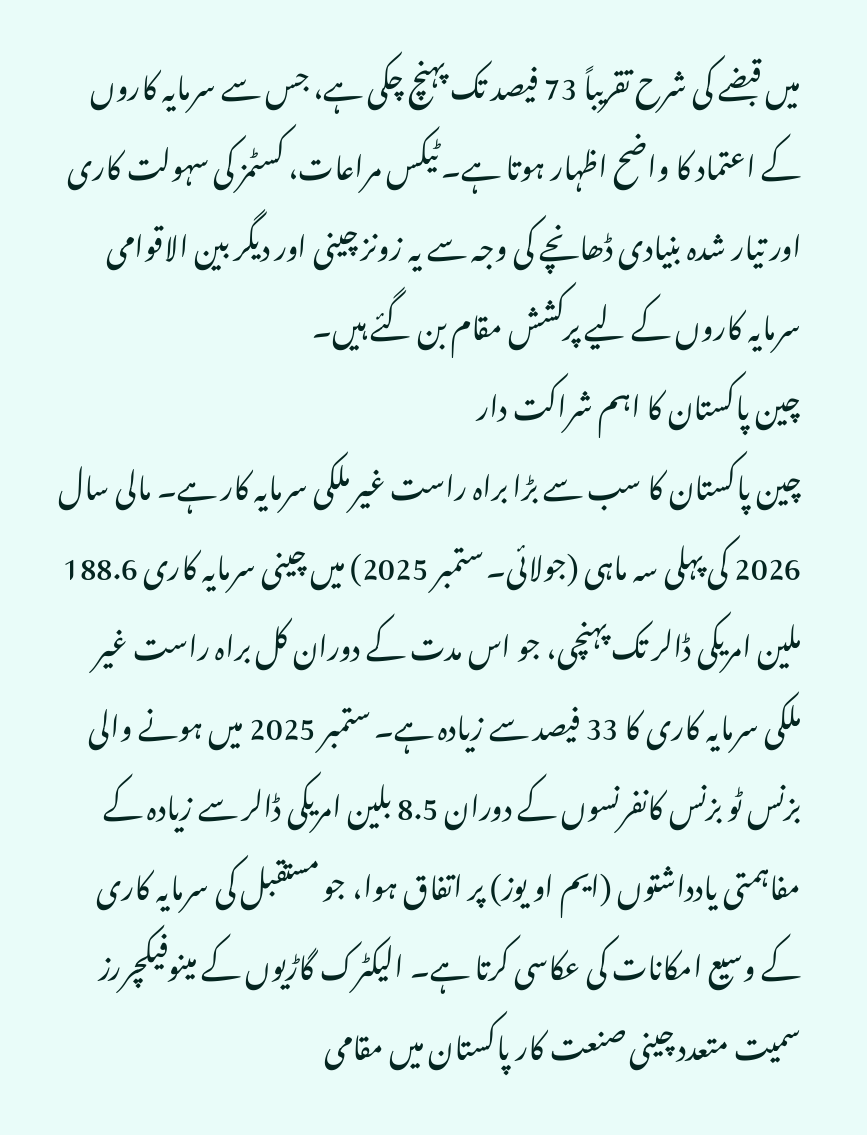میں قبضے کی شرح تقریباً 73 فیصد تک پہنچ چکی ہے، جس سے سرمایہ کاروں کے اعتماد کا واضح اظہار ہوتا ہے۔ ٹیکس مراعات، کسٹمز کی سہولت کاری اور تیار شدہ بنیادی ڈھانچے کی وجہ سے یہ زونز چینی اور دیگر بین الاقوامی سرمایہ کاروں کے لیے پرکشش مقام بن گئے ہیں۔
چین پاکستان کا اہم شراکت دار
چین پاکستان کا سب سے بڑا براہ راست غیر ملکی سرمایہ کار ہے۔ مالی سال 2026 کی پہلی سہ ماہی (جولائی۔ ستمبر 2025) میں چینی سرمایہ کاری 188.6 ملین امریکی ڈالر تک پہنچی، جو اس مدت کے دوران کل براہ راست غیر ملکی سرمایہ کاری کا 33 فیصد سے زیادہ ہے۔ ستمبر 2025 میں ہونے والی بزنس ٹو بزنس کانفرنسوں کے دوران 8.5 بلین امریکی ڈالر سے زیادہ کے مفاہمتی یادداشتوں (ایم او یوز) پر اتفاق ہوا، جو مستقبل کی سرمایہ کاری کے وسیع امکانات کی عکاسی کرتا ہے۔ الیکٹرک گاڑیوں کے مینوفیکچررز سمیت متعدد چینی صنعت کار پاکستان میں مقامی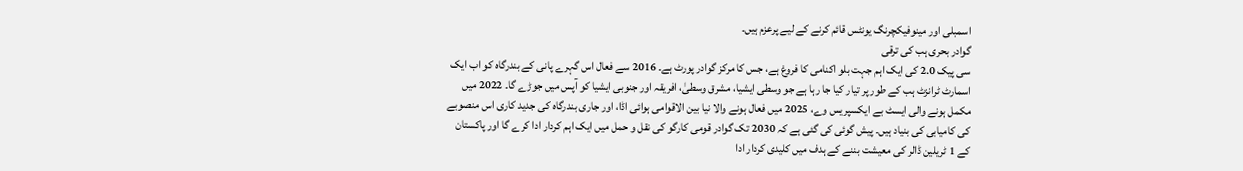اسمبلی اور مینوفیکچرنگ یونٹس قائم کرنے کے لیے پرعزم ہیں۔
گوادر بحری ہب کی ترقی
سی پیک 2.0 کی ایک اہم جہت بلو اکنامی کا فروغ ہے، جس کا مرکز گوادر پورٹ ہے۔ 2016 سے فعال اس گہرے پانی کے بندرگاہ کو اب ایک اسمارٹ ٹرانزٹ ہب کے طور پر تیار کیا جا رہا ہے جو وسطی ایشیا، مشرق وسطیٰ، افریقہ اور جنوبی ایشیا کو آپس میں جوڑے گا۔ 2022 میں مکمل ہونے والی ایسٹ بے ایکسپریس وے، 2025 میں فعال ہونے والا نیا بین الاقوامی ہوائی اڈا، اور جاری بندرگاہ کی جدید کاری اس منصوبے کی کامیابی کی بنیاد ہیں۔ پیش گوئی کی گئی ہے کہ 2030 تک گوادر قومی کارگو کی نقل و حمل میں ایک اہم کردار ادا کرے گا اور پاکستان کے 1 ٹریلین ڈالر کی معیشت بننے کے ہدف میں کلیدی کردار ادا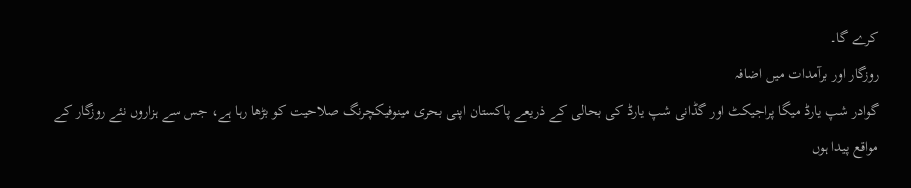کرے گا۔
روزگار اور برآمدات میں اضافہ
گوادر شپ یارڈ میگا پراجیکٹ اور گڈانی شپ یارڈ کی بحالی کے ذریعے پاکستان اپنی بحری مینوفیکچرنگ صلاحیت کو بڑھا رہا ہے، جس سے ہزاروں نئے روزگار کے مواقع پیدا ہوں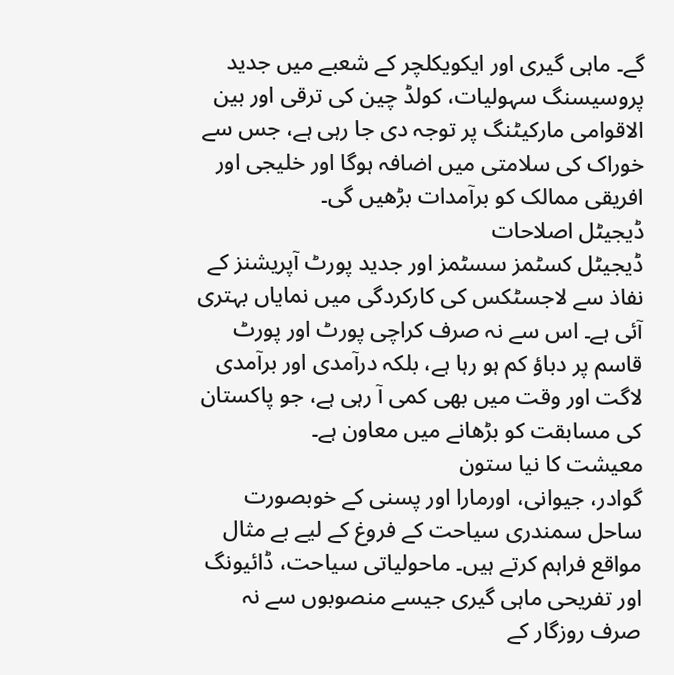گے۔ ماہی گیری اور ایکویکلچر کے شعبے میں جدید پروسیسنگ سہولیات، کولڈ چین کی ترقی اور بین الاقوامی مارکیٹنگ پر توجہ دی جا رہی ہے، جس سے خوراک کی سلامتی میں اضافہ ہوگا اور خلیجی اور افریقی ممالک کو برآمدات بڑھیں گی۔
ڈیجیٹل اصلاحات
ڈیجیٹل کسٹمز سسٹمز اور جدید پورٹ آپریشنز کے نفاذ سے لاجسٹکس کی کارکردگی میں نمایاں بہتری آئی ہے۔ اس سے نہ صرف کراچی پورٹ اور پورٹ قاسم پر دباؤ کم ہو رہا ہے، بلکہ درآمدی اور برآمدی لاگت اور وقت میں بھی کمی آ رہی ہے، جو پاکستان کی مسابقت کو بڑھانے میں معاون ہے۔
معیشت کا نیا ستون
گوادر، جیوانی، اورمارا اور پسنی کے خوبصورت ساحل سمندری سیاحت کے فروغ کے لیے بے مثال مواقع فراہم کرتے ہیں۔ ماحولیاتی سیاحت، ڈائیونگ اور تفریحی ماہی گیری جیسے منصوبوں سے نہ صرف روزگار کے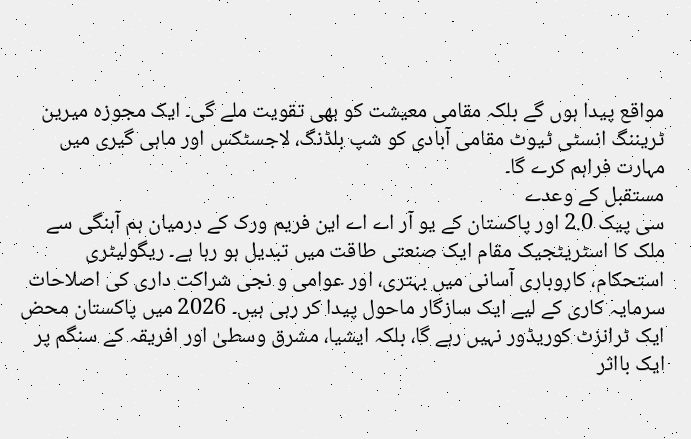مواقع پیدا ہوں گے بلکہ مقامی معیشت کو بھی تقویت ملے گی۔ ایک مجوزہ میرین ٹریننگ انسٹی ٹیوٹ مقامی آبادی کو شپ بلڈنگ، لاجسٹکس اور ماہی گیری میں مہارت فراہم کرے گا۔
مستقبل کے وعدے
سی پیک 2.0 اور پاکستان کے یو آر اے اے این فریم ورک کے درمیان ہم آہنگی سے ملک کا اسٹریٹجیک مقام ایک صنعتی طاقت میں تبدیل ہو رہا ہے۔ ریگولیٹری استحکام، کاروباری آسانی میں بہتری، اور عوامی و نجی شراکت داری کی اصلاحات سرمایہ کاری کے لیے ایک سازگار ماحول پیدا کر رہی ہیں۔ 2026 میں پاکستان محض ایک ٹرانزٹ کوریڈور نہیں رہے گا، بلکہ ایشیا، مشرق وسطیٰ اور افریقہ کے سنگم پر ایک بااثر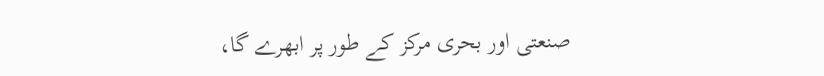صنعتی اور بحری مرکز کے طور پر ابھرے گا،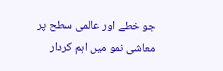جو خطے اور عالمی سطح پر معاشی نمو میں اہم کردار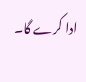ادا کرے گا۔